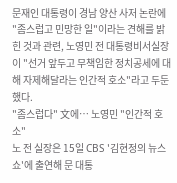문재인 대통령이 경남 양산 사저 논란에 "좀스럽고 민망한 일"이라는 견해를 밝힌 것과 관련, 노영민 전 대통령비서실장이 "선거 앞두고 무책임한 정치공세에 대해 자제해달라는 인간적 호소"라고 두둔했다.
"좀스럽다" 文에… 노영민 "인간적 호소"
노 전 실장은 15일 CBS '김현정의 뉴스쇼'에 출연해 문 대통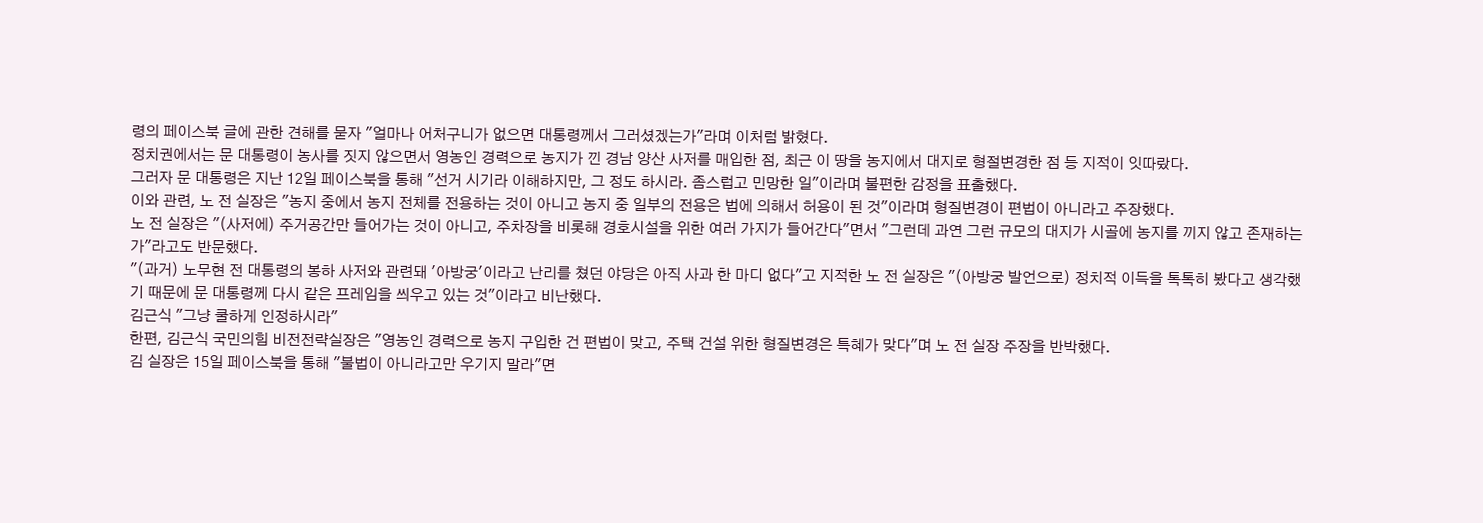령의 페이스북 글에 관한 견해를 묻자 "얼마나 어처구니가 없으면 대통령께서 그러셨겠는가"라며 이처럼 밝혔다.
정치권에서는 문 대통령이 농사를 짓지 않으면서 영농인 경력으로 농지가 낀 경남 양산 사저를 매입한 점, 최근 이 땅을 농지에서 대지로 형절변경한 점 등 지적이 잇따랐다.
그러자 문 대통령은 지난 12일 페이스북을 통해 "선거 시기라 이해하지만, 그 정도 하시라. 좀스럽고 민망한 일"이라며 불편한 감정을 표출했다.
이와 관련, 노 전 실장은 "농지 중에서 농지 전체를 전용하는 것이 아니고 농지 중 일부의 전용은 법에 의해서 허용이 된 것"이라며 형질변경이 편법이 아니라고 주장했다.
노 전 실장은 "(사저에) 주거공간만 들어가는 것이 아니고, 주차장을 비롯해 경호시설을 위한 여러 가지가 들어간다"면서 "그런데 과연 그런 규모의 대지가 시골에 농지를 끼지 않고 존재하는가"라고도 반문했다.
"(과거) 노무현 전 대통령의 봉하 사저와 관련돼 '아방궁'이라고 난리를 쳤던 야당은 아직 사과 한 마디 없다"고 지적한 노 전 실장은 "(아방궁 발언으로) 정치적 이득을 톡톡히 봤다고 생각했기 때문에 문 대통령께 다시 같은 프레임을 씌우고 있는 것"이라고 비난했다.
김근식 "그냥 쿨하게 인정하시라"
한편, 김근식 국민의힘 비전전략실장은 "영농인 경력으로 농지 구입한 건 편법이 맞고, 주택 건설 위한 형질변경은 특혜가 맞다"며 노 전 실장 주장을 반박했다.
김 실장은 15일 페이스북을 통해 "불법이 아니라고만 우기지 말라"면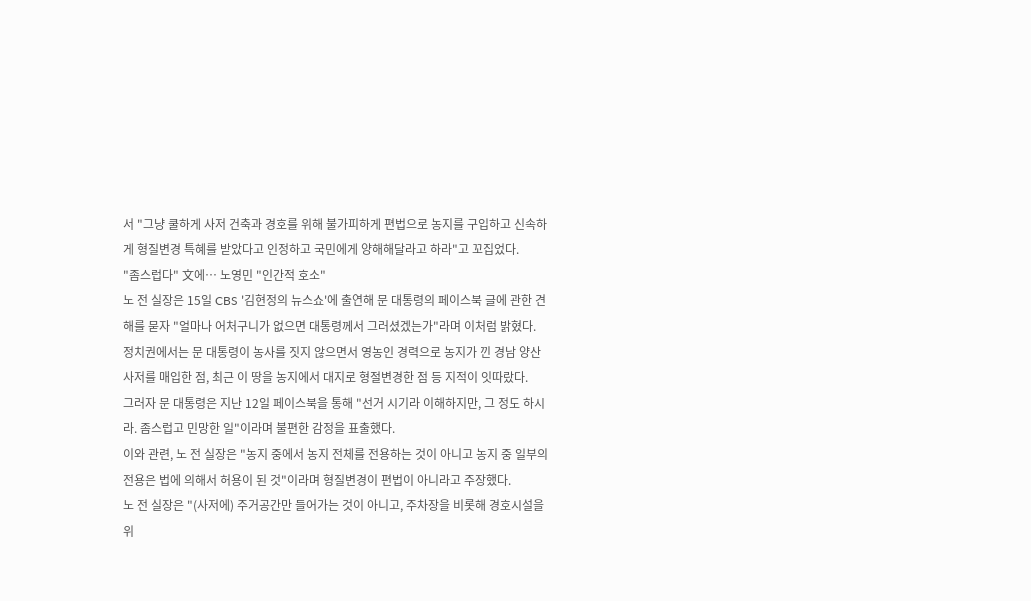서 "그냥 쿨하게 사저 건축과 경호를 위해 불가피하게 편법으로 농지를 구입하고 신속하게 형질변경 특혜를 받았다고 인정하고 국민에게 양해해달라고 하라"고 꼬집었다.
"좀스럽다" 文에… 노영민 "인간적 호소"
노 전 실장은 15일 CBS '김현정의 뉴스쇼'에 출연해 문 대통령의 페이스북 글에 관한 견해를 묻자 "얼마나 어처구니가 없으면 대통령께서 그러셨겠는가"라며 이처럼 밝혔다.
정치권에서는 문 대통령이 농사를 짓지 않으면서 영농인 경력으로 농지가 낀 경남 양산 사저를 매입한 점, 최근 이 땅을 농지에서 대지로 형절변경한 점 등 지적이 잇따랐다.
그러자 문 대통령은 지난 12일 페이스북을 통해 "선거 시기라 이해하지만, 그 정도 하시라. 좀스럽고 민망한 일"이라며 불편한 감정을 표출했다.
이와 관련, 노 전 실장은 "농지 중에서 농지 전체를 전용하는 것이 아니고 농지 중 일부의 전용은 법에 의해서 허용이 된 것"이라며 형질변경이 편법이 아니라고 주장했다.
노 전 실장은 "(사저에) 주거공간만 들어가는 것이 아니고, 주차장을 비롯해 경호시설을 위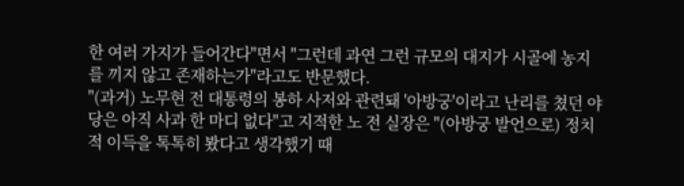한 여러 가지가 들어간다"면서 "그런데 과연 그런 규모의 대지가 시골에 농지를 끼지 않고 존재하는가"라고도 반문했다.
"(과거) 노무현 전 대통령의 봉하 사저와 관련돼 '아방궁'이라고 난리를 쳤던 야당은 아직 사과 한 마디 없다"고 지적한 노 전 실장은 "(아방궁 발언으로) 정치적 이득을 톡톡히 봤다고 생각했기 때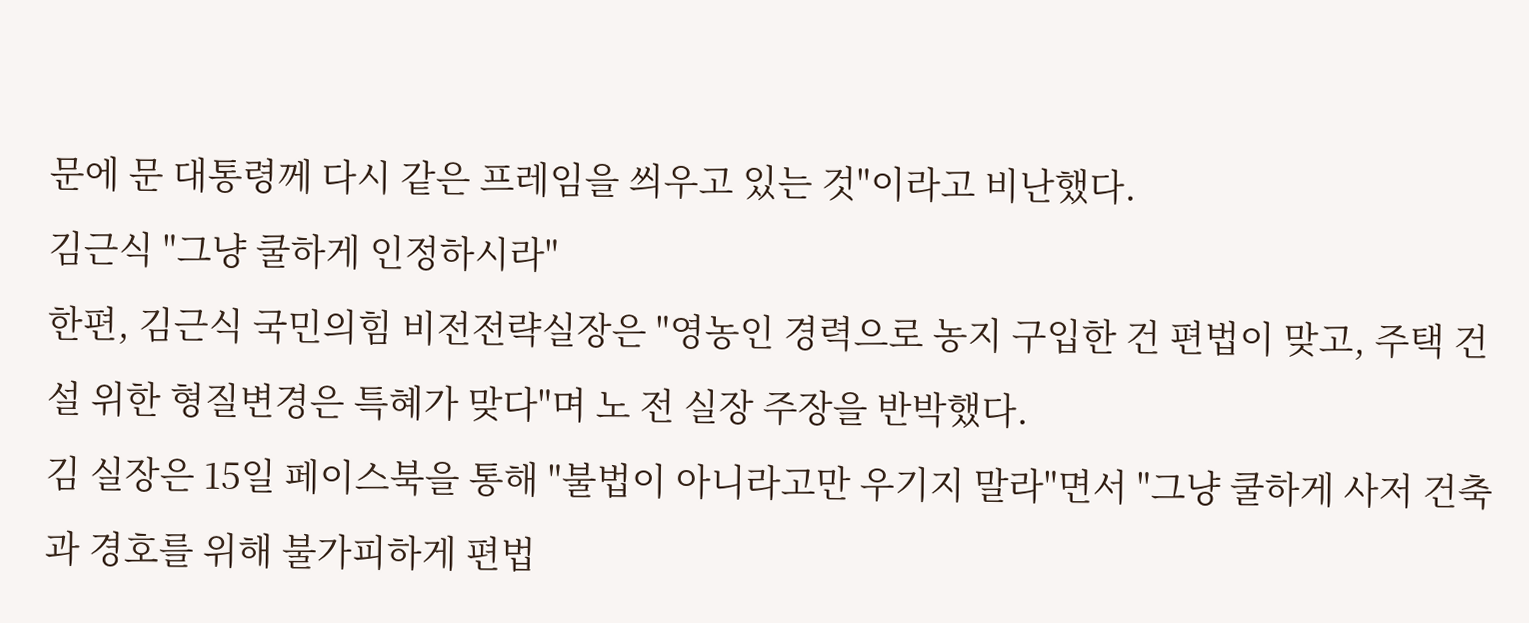문에 문 대통령께 다시 같은 프레임을 씌우고 있는 것"이라고 비난했다.
김근식 "그냥 쿨하게 인정하시라"
한편, 김근식 국민의힘 비전전략실장은 "영농인 경력으로 농지 구입한 건 편법이 맞고, 주택 건설 위한 형질변경은 특혜가 맞다"며 노 전 실장 주장을 반박했다.
김 실장은 15일 페이스북을 통해 "불법이 아니라고만 우기지 말라"면서 "그냥 쿨하게 사저 건축과 경호를 위해 불가피하게 편법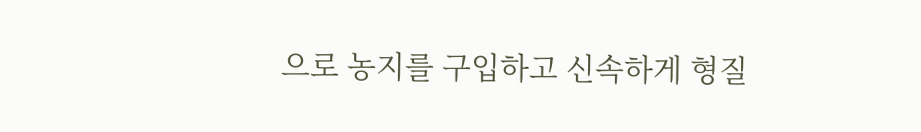으로 농지를 구입하고 신속하게 형질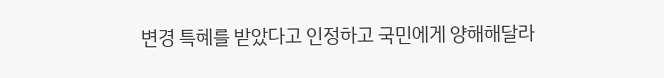변경 특혜를 받았다고 인정하고 국민에게 양해해달라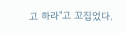고 하라"고 꼬집었다.